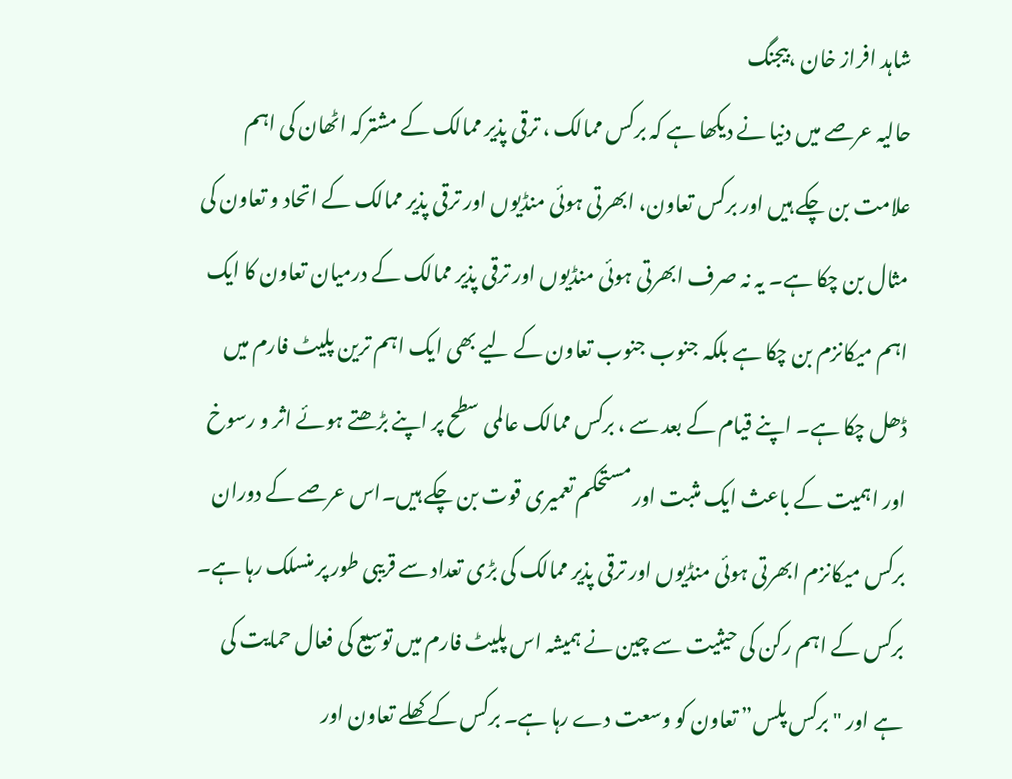شاہد افراز خان ،بیجنگ
حالیہ عرصے میں دنیا نے دیکھا ہے کہ برکس ممالک ، ترقی پذیر ممالک کے مشترکہ اٹھان کی اہم علامت بن چکے ہیں اور برکس تعاون، ابھرتی ہوئی منڈیوں اور ترقی پذیر ممالک کے اتحاد و تعاون کی مثال بن چکا ہے۔ یہ نہ صرف ابھرتی ہوئی منڈیوں اور ترقی پذیر ممالک کے درمیان تعاون کا ایک اہم میکانزم بن چکا ہے بلکہ جنوب جنوب تعاون کے لیے بھی ایک اہم ترین پلیٹ فارم میں ڈھل چکا ہے۔ اپنے قیام کے بعد سے ، برکس ممالک عالمی سطح پر اپنے بڑھتے ہوئے اثر و رسوخ اور اہمیت کے باعث ایک مثبت اور مستحکم تعمیری قوت بن چکے ہیں۔اس عرصے کے دوران برکس میکانزم ابھرتی ہوئی منڈیوں اور ترقی پذیر ممالک کی بڑی تعداد سے قریبی طور پر منسلک رہا ہے۔
برکس کے اہم رکن کی حیثیت سے چین نے ہمیشہ اس پلیٹ فارم میں توسیع کی فعال حمایت کی ہے اور "برکس پلس” تعاون کو وسعت دے رہا ہے۔ برکس کے کھلے تعاون اور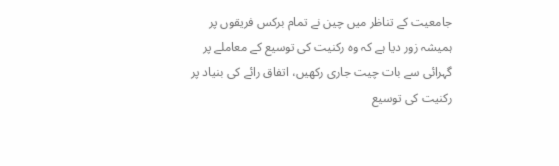جامعیت کے تناظر میں چین نے تمام برکس فریقوں پر ہمیشہ زور دیا ہے کہ وہ رکنیت کی توسیع کے معاملے پر گہرائی سے بات چیت جاری رکھیں، اتفاق رائے کی بنیاد پر رکنیت کی توسیع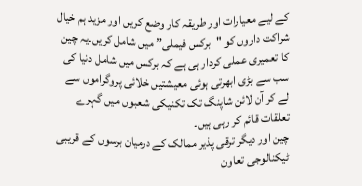کے لیے معیارات اور طریقہ کار وضع کریں اور مزید ہم خیال شراکت داروں کو "برکس فیملی” میں شامل کریں۔یہ چین کا تعمیری عملی کردار ہی ہے کہ برکس میں شامل دنیا کی سب سے بڑی ابھرتی ہوئی معیشتیں خلائی پروگراموں سے لے کر آن لائن شاپنگ تک تکنیکی شعبوں میں گہرے تعلقات قائم کر رہی ہیں۔
چین اور دیگر ترقی پذیر ممالک کے درمیان برسوں کے قریبی ٹیکنالوجی تعاون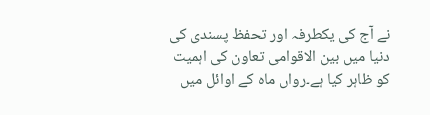نے آج کی یکطرفہ اور تحفظ پسندی کی دنیا میں بین الاقوامی تعاون کی اہمیت کو ظاہر کیا ہے۔رواں ماہ کے اوائل میں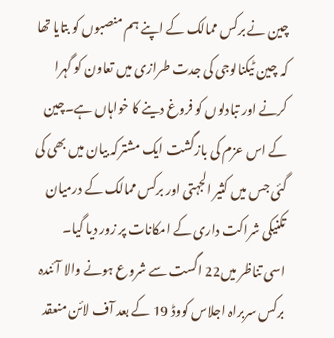چین نے برکس ممالک کے اپنے ہم منصبوں کو بتایا تھا کہ چین ٹیکنالوجی کی جدت طرازی میں تعاون کو گہرا کرنے اور تبادلوں کو فروغ دینے کا خواہاں ہے۔چین کے اس عزم کی بازگشت ایک مشترکہ بیان میں بھی کی گئی جس میں کثیر الجہتی اور برکس ممالک کے درمیان تکنیکی شراکت داری کے امکانات پر زور دیا گیا۔
اسی تناظر میں22 اگست سے شروع ہونے والا آئندہ برکس سربراہ اجلاس کووڈ 19 کے بعد آف لائن منعقد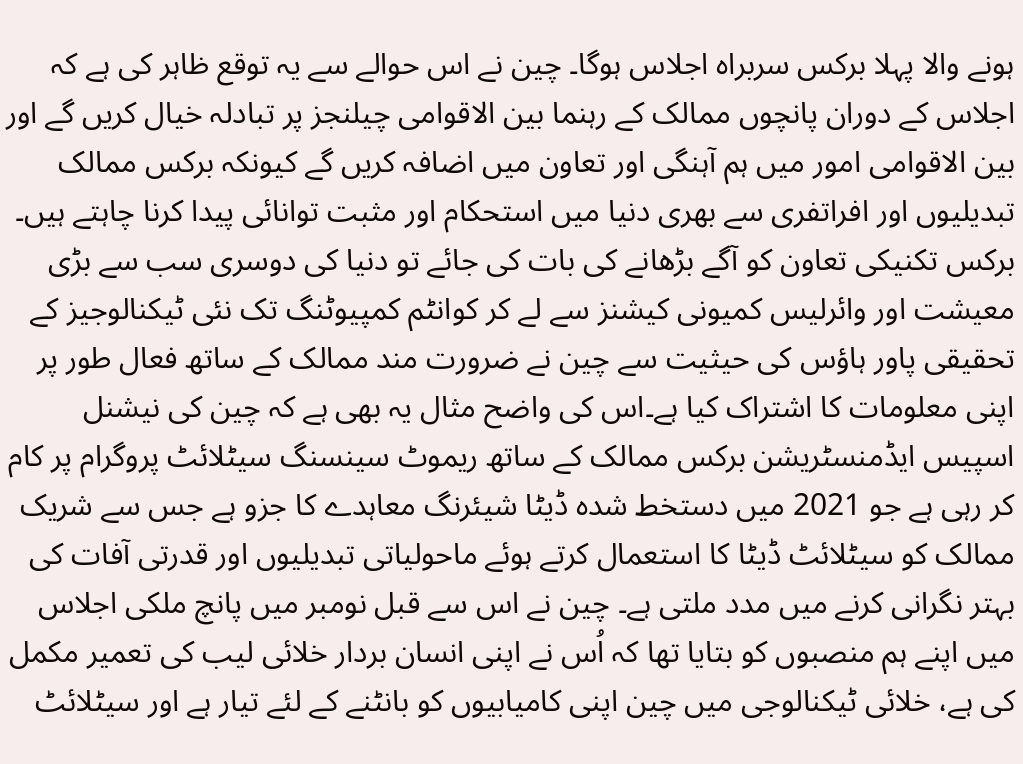ہونے والا پہلا برکس سربراہ اجلاس ہوگا۔ چین نے اس حوالے سے یہ توقع ظاہر کی ہے کہ اجلاس کے دوران پانچوں ممالک کے رہنما بین الاقوامی چیلنجز پر تبادلہ خیال کریں گے اور بین الاقوامی امور میں ہم آہنگی اور تعاون میں اضافہ کریں گے کیونکہ برکس ممالک تبدیلیوں اور افراتفری سے بھری دنیا میں استحکام اور مثبت توانائی پیدا کرنا چاہتے ہیں۔
برکس تکنیکی تعاون کو آگے بڑھانے کی بات کی جائے تو دنیا کی دوسری سب سے بڑی معیشت اور وائرلیس کمیونی کیشنز سے لے کر کوانٹم کمپیوٹنگ تک نئی ٹیکنالوجیز کے تحقیقی پاور ہاؤس کی حیثیت سے چین نے ضرورت مند ممالک کے ساتھ فعال طور پر اپنی معلومات کا اشتراک کیا ہے۔اس کی واضح مثال یہ بھی ہے کہ چین کی نیشنل اسپیس ایڈمنسٹریشن برکس ممالک کے ساتھ ریموٹ سینسنگ سیٹلائٹ پروگرام پر کام کر رہی ہے جو 2021 میں دستخط شدہ ڈیٹا شیئرنگ معاہدے کا جزو ہے جس سے شریک ممالک کو سیٹلائٹ ڈیٹا کا استعمال کرتے ہوئے ماحولیاتی تبدیلیوں اور قدرتی آفات کی بہتر نگرانی کرنے میں مدد ملتی ہے۔ چین نے اس سے قبل نومبر میں پانچ ملکی اجلاس میں اپنے ہم منصبوں کو بتایا تھا کہ اُس نے اپنی انسان بردار خلائی لیب کی تعمیر مکمل کی ہے، خلائی ٹیکنالوجی میں چین اپنی کامیابیوں کو بانٹنے کے لئے تیار ہے اور سیٹلائٹ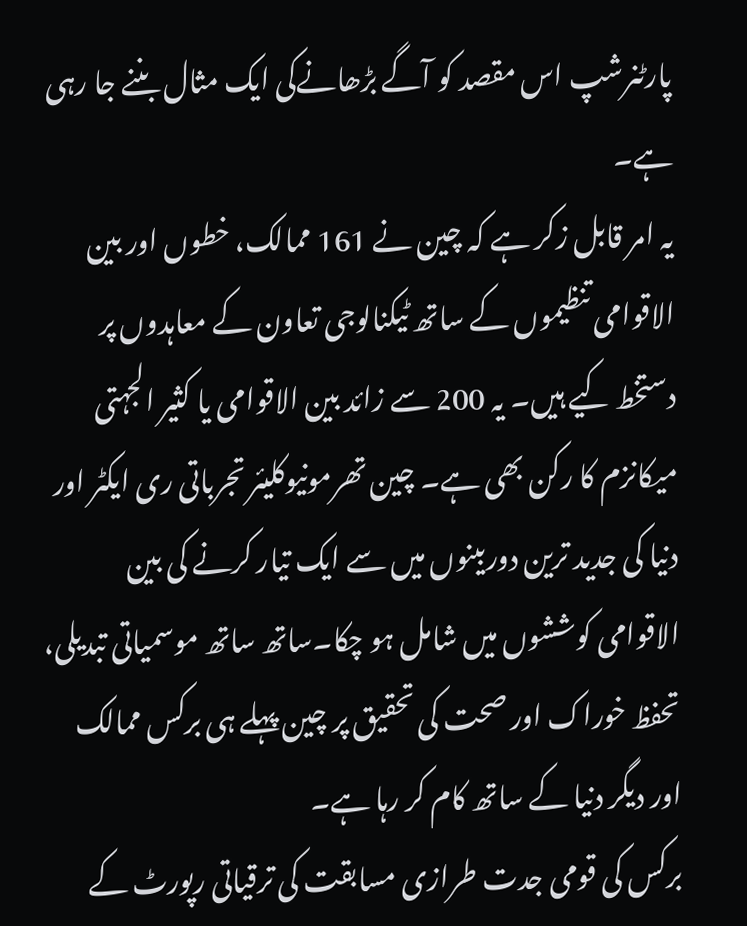پارٹنرشپ اس مقصد کو آگے بڑھانےکی ایک مثال بننے جا رہی ہے۔
یہ امر قابل زکر ہے کہ چین نے 161 ممالک، خطوں اور بین الاقوامی تنظیموں کے ساتھ ٹیکنالوجی تعاون کے معاہدوں پر دستخط کیے ہیں۔ یہ 200 سے زائد بین الاقوامی یا کثیر الجہتی میکانزم کا رکن بھی ہے۔ چین تھرمونیوکلیئر تجرباتی ری ایکٹر اور دنیا کی جدید ترین دوربینوں میں سے ایک تیار کرنے کی بین الاقوامی کوششوں میں شامل ہو چکا۔ساتھ ساتھ موسمیاتی تبدیلی، تحفظ خوراک اور صحت کی تحقیق پر چین پہلے ہی برکس ممالک اور دیگر دنیا کے ساتھ کام کر رہا ہے۔
برکس کی قومی جدت طرازی مسابقت کی ترقیاتی رپورٹ کے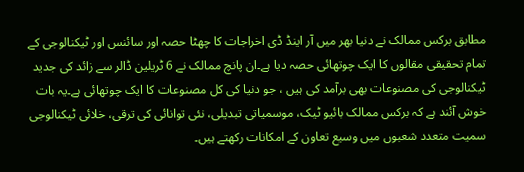مطابق برکس ممالک نے دنیا بھر میں آر اینڈ ڈی اخراجات کا چھٹا حصہ اور سائنس اور ٹیکنالوجی کے تمام تحقیقی مقالوں کا ایک چوتھائی حصہ دیا ہے۔ان پانچ ممالک نے 6 ٹریلین ڈالر سے زائد کی جدید ٹیکنالوجی کی مصنوعات بھی برآمد کی ہیں ، جو دنیا کی کل مصنوعات کا ایک چوتھائی ہے۔یہ بات خوش آئند ہے کہ برکس ممالک بائیو ٹیک، موسمیاتی تبدیلی، نئی توانائی کی ترقی، خلائی ٹیکنالوجی سمیت متعدد شعبوں میں وسیع تعاون کے امکانات رکھتے ہیں۔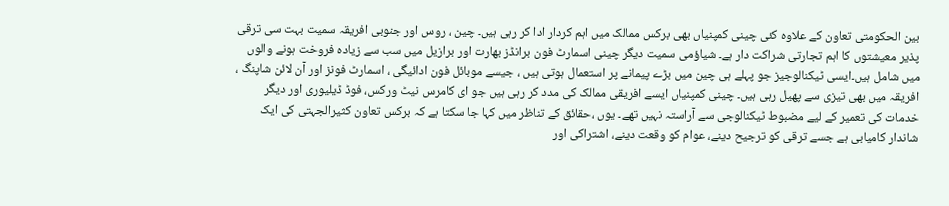بین الحکومتی تعاون کے علاوہ کئی چینی کمپنیاں بھی برکس ممالک میں اہم کردار ادا کر رہی ہیں۔ چین ، روس اور جنوبی افریقہ سمیت بہت سی ترقی پذیر معیشتوں کا اہم تجارتی شراکت دار ہے۔ شیاؤمی سمیت دیگر چینی اسمارٹ فون برانڈز بھارت اور برازیل میں سب سے زیادہ فروخت ہونے والوں میں شامل ہیں۔ایسی ٹیکنالوجیز جو پہلے ہی چین میں بڑے پیمانے پر استعمال ہوتی ہیں ، جیسے موبائل فون ادائیگی ، اسمارٹ فونز اور آن لائن شاپنگ ، افریقہ میں بھی تیزی سے پھیل رہی ہیں۔ چینی کمپنیاں ایسے افریقی ممالک کی مدد کر رہی ہیں جو ای کامرس نیٹ ورکس، فوڈ ڈیلیوری اور دیگر خدمات کی تعمیر کے لیے مضبوط ٹیکنالوجی سے آراستہ نہیں تھے۔ یوں ،حقائق کے تناظر میں کہا جا سکتا ہے کہ برکس تعاون کثیرالجہتی کی ایک شاندار کامیابی ہے جسے ترقی کو ترجیح دینے، عوام کو وقعت دینے، اشتراکی اور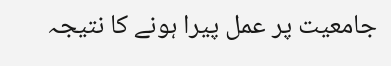جامعیت پر عمل پیرا ہونے کا نتیجہ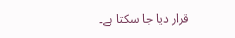قرار دیا جا سکتا ہے۔